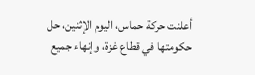أعلنت حركة حماس، اليوم الإثنين، حل حكومتها في قطاع غزة، وإنهاء جميع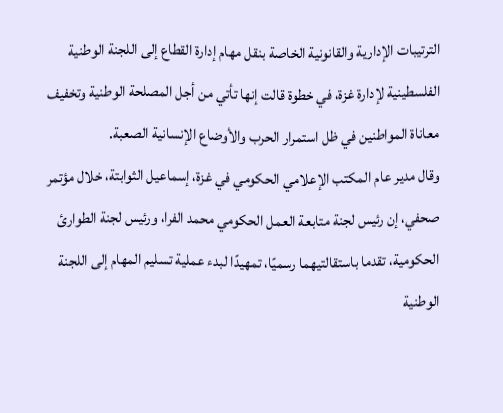الترتيبات الإدارية والقانونية الخاصة بنقل مهام إدارة القطاع إلى اللجنة الوطنية الفلسطينية لإدارة غزة، في خطوة قالت إنها تأتي من أجل المصلحة الوطنية وتخفيف معاناة المواطنين في ظل استمرار الحرب والأوضاع الإنسانية الصعبة.
وقال مدير عام المكتب الإعلامي الحكومي في غزة، إسماعيل الثوابتة، خلال مؤتمر صحفي، إن رئيس لجنة متابعة العمل الحكومي محمد الفرا، ورئيس لجنة الطوارئ الحكومية، تقدما باستقالتيهما رسميًا، تمهيدًا لبدء عملية تسليم المهام إلى اللجنة الوطنية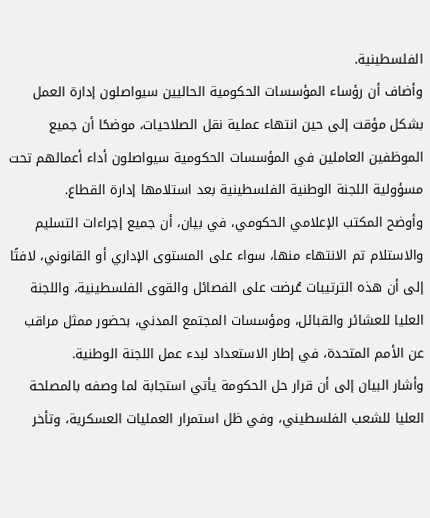الفلسطينية.
وأضاف أن رؤساء المؤسسات الحكومية الحاليين سيواصلون إدارة العمل بشكل مؤقت إلى حين انتهاء عملية نقل الصلاحيات، موضحًا أن جميع الموظفين العاملين في المؤسسات الحكومية سيواصلون أداء أعمالهم تحت مسؤولية اللجنة الوطنية الفلسطينية بعد استلامها إدارة القطاع.
وأوضح المكتب الإعلامي الحكومي، في بيان، أن جميع إجراءات التسليم والاستلام تم الانتهاء منها، سواء على المستوى الإداري أو القانوني، لافتًا إلى أن هذه الترتيبات عُرضت على الفصائل والقوى الفلسطينية، واللجنة العليا للعشائر والقبائل، ومؤسسات المجتمع المدني، بحضور ممثل مراقب عن الأمم المتحدة، في إطار الاستعداد لبدء عمل اللجنة الوطنية.
وأشار البيان إلى أن قرار حل الحكومة يأتي استجابة لما وصفه بالمصلحة العليا للشعب الفلسطيني، وفي ظل استمرار العمليات العسكرية، وتأخر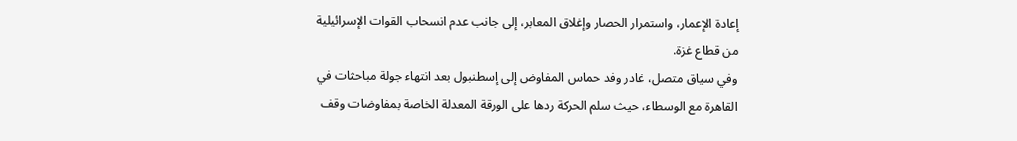إعادة الإعمار، واستمرار الحصار وإغلاق المعابر، إلى جانب عدم انسحاب القوات الإسرائيلية من قطاع غزة.
وفي سياق متصل، غادر وفد حماس المفاوض إلى إسطنبول بعد انتهاء جولة مباحثات في القاهرة مع الوسطاء، حيث سلم الحركة ردها على الورقة المعدلة الخاصة بمفاوضات وقف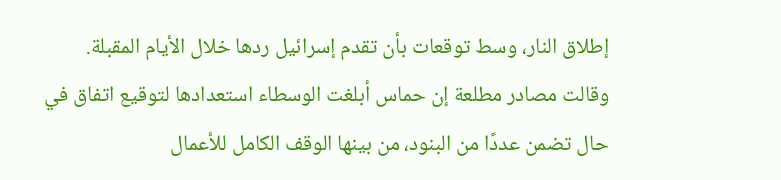إطلاق النار، وسط توقعات بأن تقدم إسرائيل ردها خلال الأيام المقبلة.
وقالت مصادر مطلعة إن حماس أبلغت الوسطاء استعدادها لتوقيع اتفاق في حال تضمن عددًا من البنود، من بينها الوقف الكامل للأعمال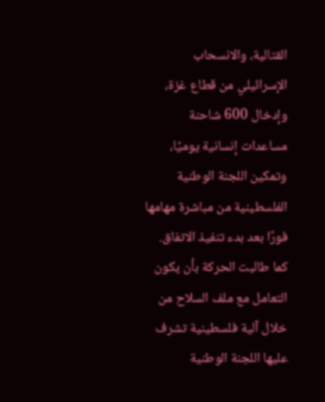القتالية، والانسحاب الإسرائيلي من قطاع غزة، وإدخال 600 شاحنة مساعدات إنسانية يوميًا، وتمكين اللجنة الوطنية الفلسطينية من مباشرة مهامها فورًا بعد بدء تنفيذ الاتفاق.
كما طالبت الحركة بأن يكون التعامل مع ملف السلاح من خلال آلية فلسطينية تشرف عليها اللجنة الوطنية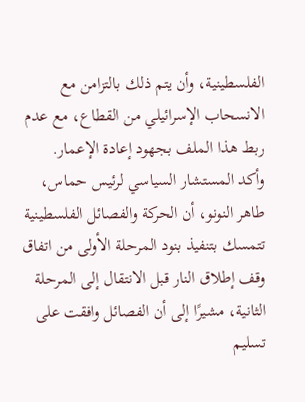الفلسطينية، وأن يتم ذلك بالتزامن مع الانسحاب الإسرائيلي من القطاع، مع عدم ربط هذا الملف بجهود إعادة الإعمار.
وأكد المستشار السياسي لرئيس حماس، طاهر النونو، أن الحركة والفصائل الفلسطينية تتمسك بتنفيذ بنود المرحلة الأولى من اتفاق وقف إطلاق النار قبل الانتقال إلى المرحلة الثانية، مشيرًا إلى أن الفصائل وافقت على تسليم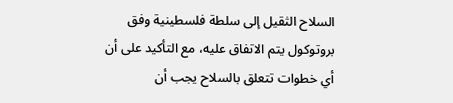السلاح الثقيل إلى سلطة فلسطينية وفق بروتوكول يتم الاتفاق عليه، مع التأكيد على أن أي خطوات تتعلق بالسلاح يجب أن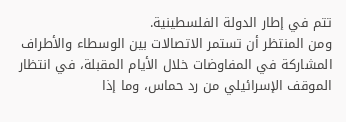تتم في إطار الدولة الفلسطينية.
ومن المنتظر أن تستمر الاتصالات بين الوسطاء والأطراف المشاركة في المفاوضات خلال الأيام المقبلة، في انتظار الموقف الإسرائيلي من رد حماس، وما إذا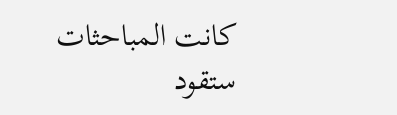كانت المباحثات ستقود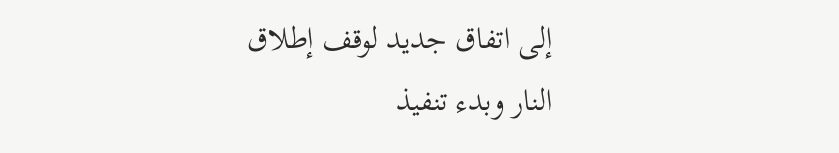إلى اتفاق جديد لوقف إطلاق النار وبدء تنفيذ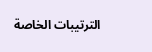الترتيبات الخاصة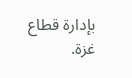بإدارة قطاع غزة.